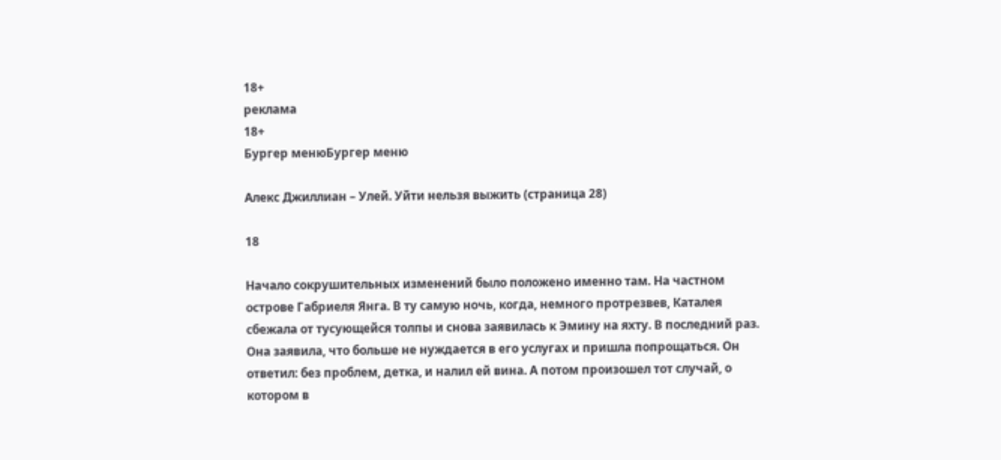18+
реклама
18+
Бургер менюБургер меню

Алекс Джиллиан – Улей. Уйти нельзя выжить (страница 28)

18

Начало сокрушительных изменений было положено именно там. На частном острове Габриеля Янга. В ту самую ночь, когда, немного протрезвев, Каталея сбежала от тусующейся толпы и снова заявилась к Эмину на яхту. В последний раз. Она заявила, что больше не нуждается в его услугах и пришла попрощаться. Он ответил: без проблем, детка, и налил ей вина. А потом произошел тот случай, о котором в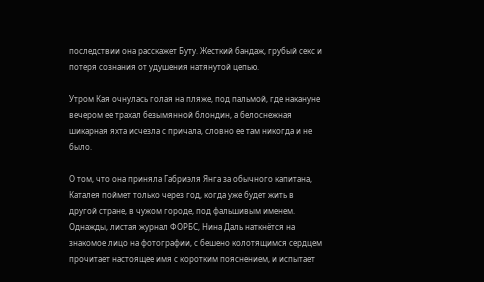последствии она расскажет Буту. Жесткий бандаж, грубый секс и потеря сознания от удушения натянутой цепью.

Утром Кая очнулась голая на пляже, под пальмой, где накануне вечером ее трахал безымянной блондин, а белоснежная шикарная яхта исчезла с причала, словно ее там никогда и не было.

О том, что она приняла Габриэля Янга за обычного капитана, Каталея поймет только через год, когда уже будет жить в другой стране, в чужом городе, под фальшивым именем. Однажды, листая журнал ФОРБС, Нина Даль наткнётся на знакомое лицо на фотографии, с бешено колотящимся сердцем прочитает настоящее имя с коротким пояснением, и испытает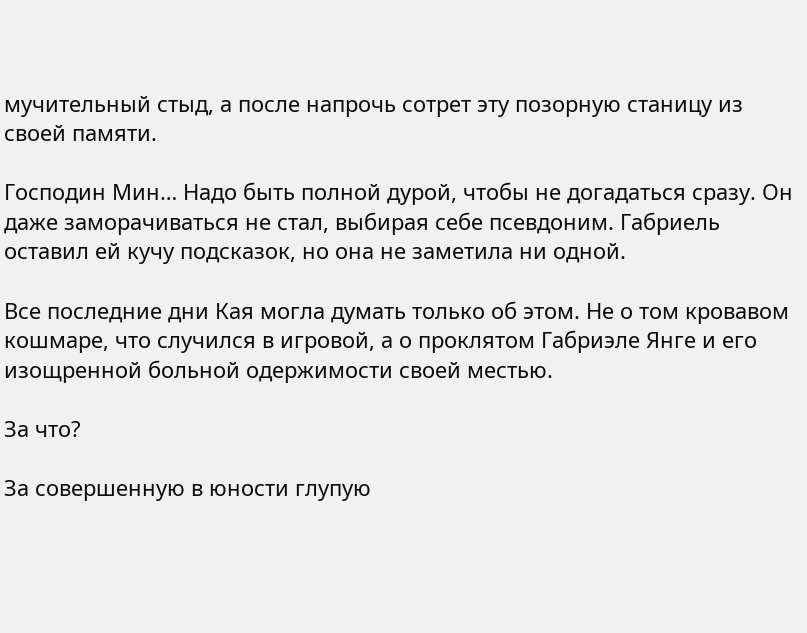мучительный стыд, а после напрочь сотрет эту позорную станицу из своей памяти.

Господин Мин… Надо быть полной дурой, чтобы не догадаться сразу. Он даже заморачиваться не стал, выбирая себе псевдоним. Габриель оставил ей кучу подсказок, но она не заметила ни одной.

Все последние дни Кая могла думать только об этом. Не о том кровавом кошмаре, что случился в игровой, а о проклятом Габриэле Янге и его изощренной больной одержимости своей местью.

За что?

За совершенную в юности глупую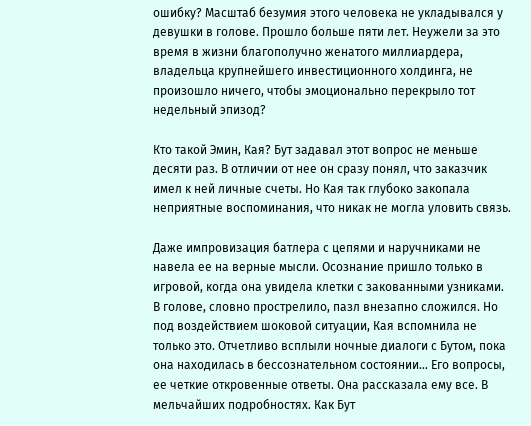ошибку? Масштаб безумия этого человека не укладывался у девушки в голове. Прошло больше пяти лет. Неужели за это время в жизни благополучно женатого миллиардера, владельца крупнейшего инвестиционного холдинга, не произошло ничего, чтобы эмоционально перекрыло тот недельный эпизод?

Кто такой Эмин, Кая? Бут задавал этот вопрос не меньше десяти раз. В отличии от нее он сразу понял, что заказчик имел к ней личные счеты. Но Кая так глубоко закопала неприятные воспоминания, что никак не могла уловить связь.

Даже импровизация батлера с цепями и наручниками не навела ее на верные мысли. Осознание пришло только в игровой, когда она увидела клетки с закованными узниками. В голове, словно прострелило, пазл внезапно сложился. Но под воздействием шоковой ситуации, Кая вспомнила не только это. Отчетливо всплыли ночные диалоги с Бутом, пока она находилась в бессознательном состоянии… Его вопросы, ее четкие откровенные ответы. Она рассказала ему все. В мельчайших подробностях. Как Бут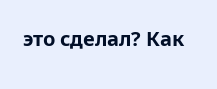это сделал? Как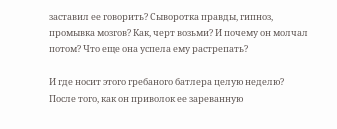заставил ее говорить? Сыворотка правды, гипноз, промывка мозгов? Как, черт возьми? И почему он молчал потом? Что еще она успела ему растрепать?

И где носит этого гребаного батлера целую неделю? После того, как он приволок ее зареванную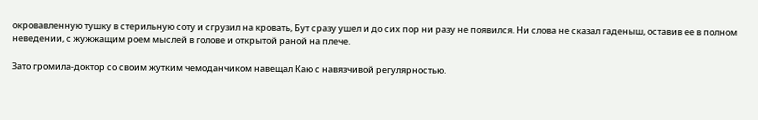окровавленную тушку в стерильную соту и сгрузил на кровать, Бут сразу ушел и до сих пор ни разу не появился. Ни слова не сказал гаденыш, оставив ее в полном неведении, с жужжащим роем мыслей в голове и открытой раной на плече.

Зато громила-доктор со своим жутким чемоданчиком навещал Каю с навязчивой регулярностью.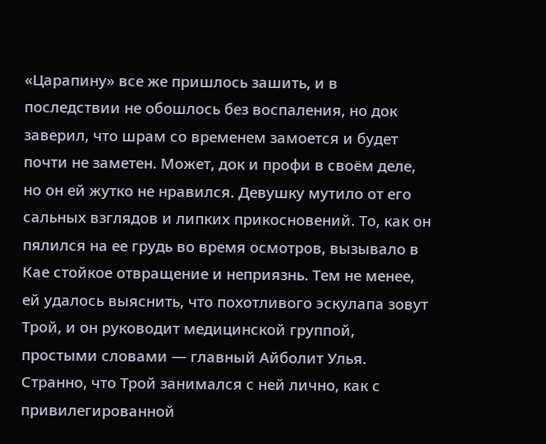«Царапину» все же пришлось зашить, и в последствии не обошлось без воспаления, но док заверил, что шрам со временем замоется и будет почти не заметен. Может, док и профи в своём деле, но он ей жутко не нравился. Девушку мутило от его сальных взглядов и липких прикосновений. То, как он пялился на ее грудь во время осмотров, вызывало в Кае стойкое отвращение и неприязнь. Тем не менее, ей удалось выяснить, что похотливого эскулапа зовут Трой, и он руководит медицинской группой, простыми словами — главный Айболит Улья. Странно, что Трой занимался с ней лично, как с привилегированной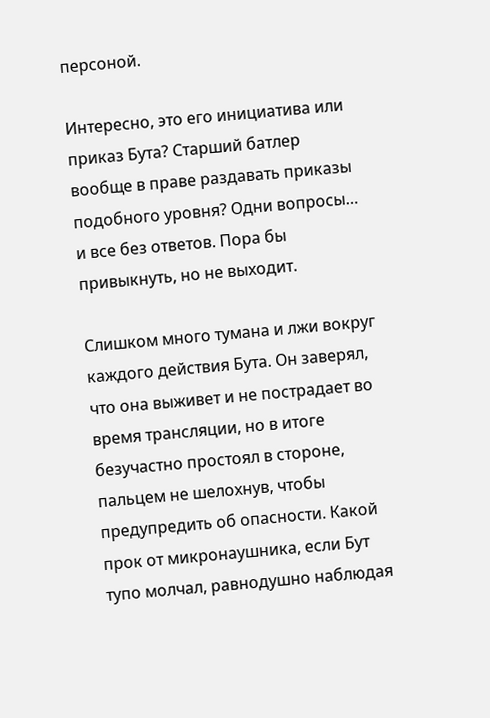персоной.

Интересно, это его инициатива или приказ Бута? Старший батлер вообще в праве раздавать приказы подобного уровня? Одни вопросы… и все без ответов. Пора бы привыкнуть, но не выходит.

Слишком много тумана и лжи вокруг каждого действия Бута. Он заверял, что она выживет и не пострадает во время трансляции, но в итоге безучастно простоял в стороне, пальцем не шелохнув, чтобы предупредить об опасности. Какой прок от микронаушника, если Бут тупо молчал, равнодушно наблюдая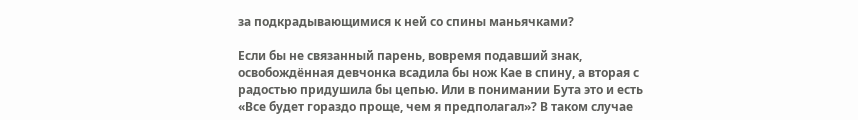за подкрадывающимися к ней со спины маньячками?

Если бы не связанный парень, вовремя подавший знак, освобождённая девчонка всадила бы нож Кае в спину, а вторая с радостью придушила бы цепью. Или в понимании Бута это и есть «Все будет гораздо проще, чем я предполагал»? В таком случае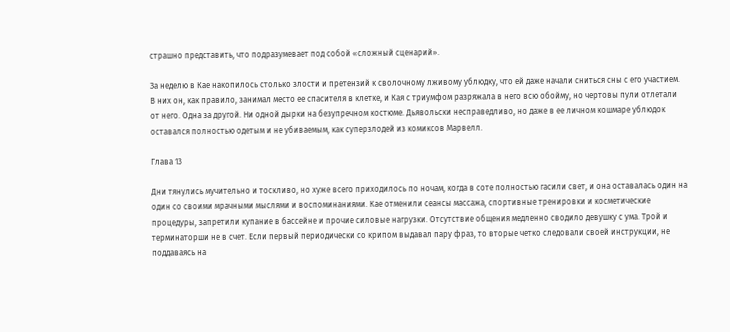страшно представить, что подразумевает под собой «сложный сценарий».

За неделю в Кае накопилось столько злости и претензий к сволочному лживому ублюдку, что ей даже начали сниться сны с его участием. В них он, как правило, занимал место ее спасителя в клетке, и Кая с триумфом разряжала в него всю обойму, но чертовы пули отлетали от него. Одна за другой. Ни одной дырки на безупречном костюме. Дьявольски несправедливо, но даже в ее личном кошмаре ублюдок оставался полностью одетым и не убиваемым, как суперзлодей из комиксов Марвелл.

Глава 13

Дни тянулись мучительно и тоскливо, но хуже всего приходилось по ночам, когда в соте полностью гасили свет, и она оставалась один на один со своими мрачными мыслями и воспоминаниями. Кае отменили сеансы массажа, спортивные тренировки и косметические процедуры, запретили купание в бассейне и прочие силовые нагрузки. Отсутствие общения медленно сводило девушку с ума. Трой и терминаторши не в счет. Если первый периодически со крипом выдавал пару фраз, то вторые четко следовали своей инструкции, не поддаваясь на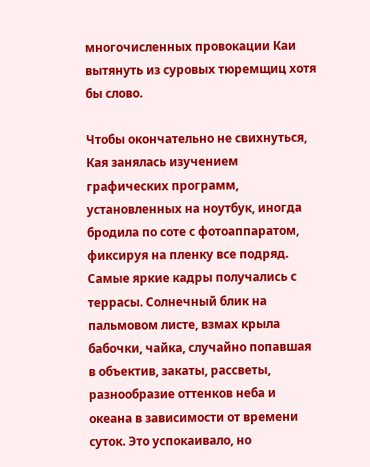многочисленных провокации Каи вытянуть из суровых тюремщиц хотя бы слово.

Чтобы окончательно не свихнуться, Кая занялась изучением графических программ, установленных на ноутбук, иногда бродила по соте с фотоаппаратом, фиксируя на пленку все подряд. Самые яркие кадры получались с террасы. Солнечный блик на пальмовом листе, взмах крыла бабочки, чайка, случайно попавшая в объектив, закаты, рассветы, разнообразие оттенков неба и океана в зависимости от времени суток. Это успокаивало, но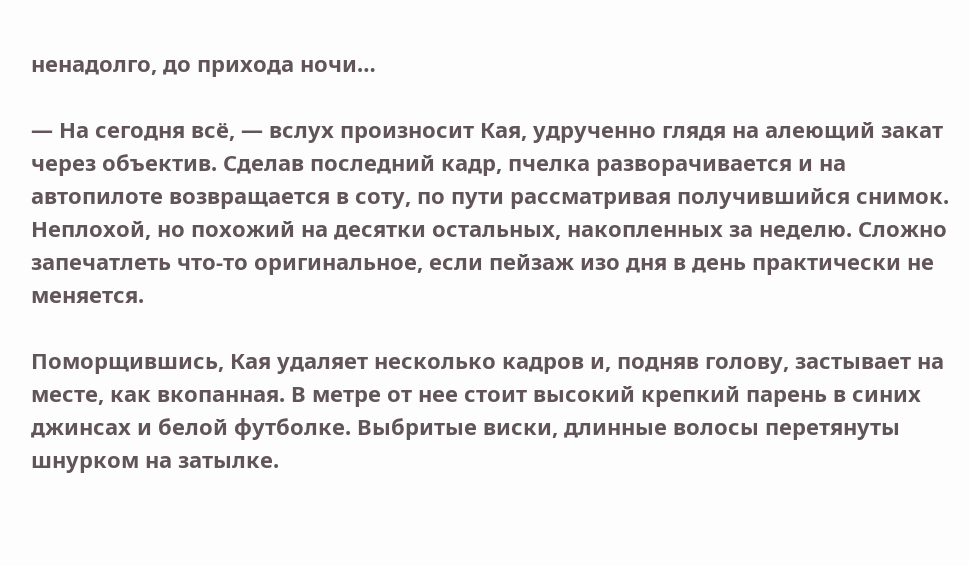ненадолго, до прихода ночи…

— На сегодня всё, — вслух произносит Кая, удрученно глядя на алеющий закат через объектив. Сделав последний кадр, пчелка разворачивается и на автопилоте возвращается в соту, по пути рассматривая получившийся снимок. Неплохой, но похожий на десятки остальных, накопленных за неделю. Сложно запечатлеть что-то оригинальное, если пейзаж изо дня в день практически не меняется.

Поморщившись, Кая удаляет несколько кадров и, подняв голову, застывает на месте, как вкопанная. В метре от нее стоит высокий крепкий парень в синих джинсах и белой футболке. Выбритые виски, длинные волосы перетянуты шнурком на затылке.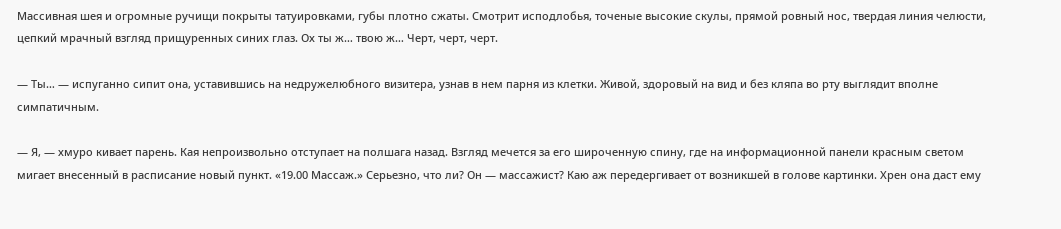Массивная шея и огромные ручищи покрыты татуировками, губы плотно сжаты. Смотрит исподлобья, точеные высокие скулы, прямой ровный нос, твердая линия челюсти, цепкий мрачный взгляд прищуренных синих глаз. Ох ты ж… твою ж… Черт, черт, черт.

— Ты… — испуганно сипит она, уставившись на недружелюбного визитера, узнав в нем парня из клетки. Живой, здоровый на вид и без кляпа во рту выглядит вполне симпатичным.

— Я, — хмуро кивает парень. Кая непроизвольно отступает на полшага назад. Взгляд мечется за его широченную спину, где на информационной панели красным светом мигает внесенный в расписание новый пункт. «19.00 Массаж.» Серьезно, что ли? Он — массажист? Каю аж передергивает от возникшей в голове картинки. Хрен она даст ему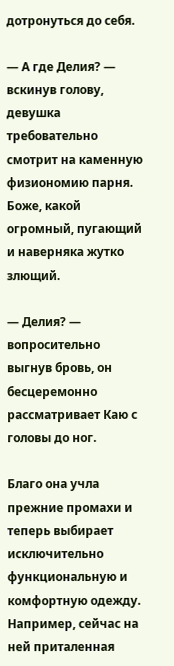дотронуться до себя.

— А где Делия? — вскинув голову, девушка требовательно смотрит на каменную физиономию парня. Боже, какой огромный, пугающий и наверняка жутко злющий.

— Делия? — вопросительно выгнув бровь, он бесцеремонно рассматривает Каю с головы до ног.

Благо она учла прежние промахи и теперь выбирает исключительно функциональную и комфортную одежду. Например, сейчас на ней приталенная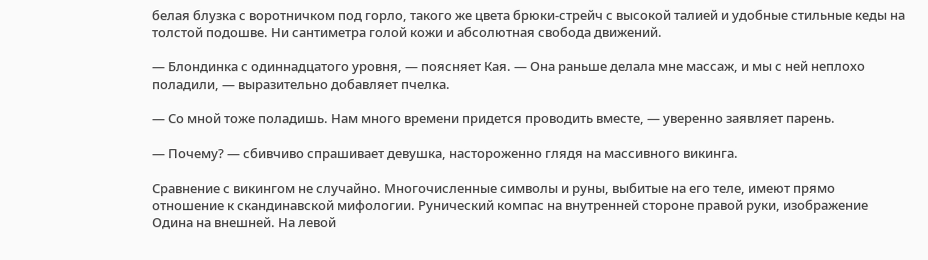белая блузка с воротничком под горло, такого же цвета брюки-стрейч с высокой талией и удобные стильные кеды на толстой подошве. Ни сантиметра голой кожи и абсолютная свобода движений.

— Блондинка с одиннадцатого уровня, — поясняет Кая. — Она раньше делала мне массаж, и мы с ней неплохо поладили, — выразительно добавляет пчелка.

— Со мной тоже поладишь. Нам много времени придется проводить вместе, — уверенно заявляет парень.

— Почему? — сбивчиво спрашивает девушка, настороженно глядя на массивного викинга.

Сравнение с викингом не случайно. Многочисленные символы и руны, выбитые на его теле, имеют прямо отношение к скандинавской мифологии. Рунический компас на внутренней стороне правой руки, изображение Одина на внешней. На левой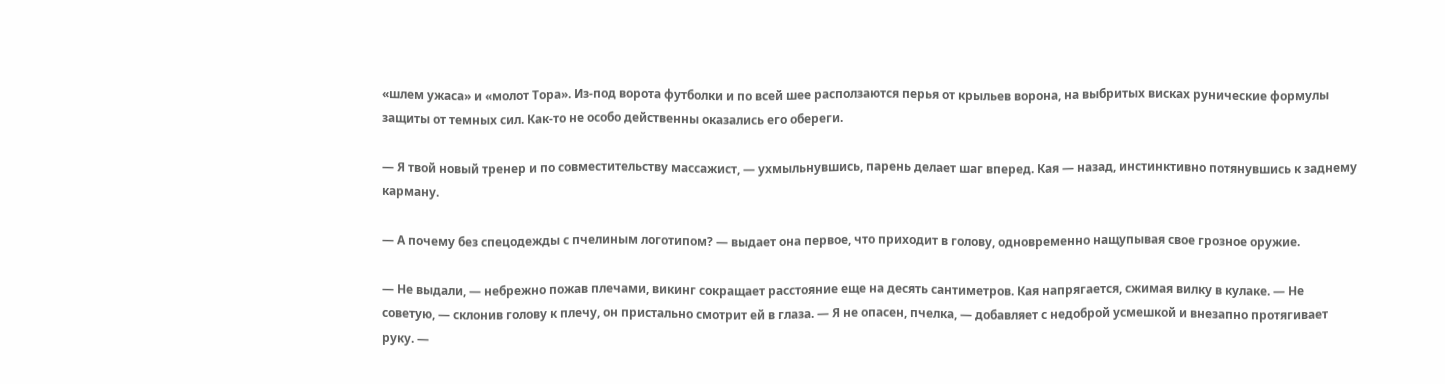«шлем ужаса» и «молот Тора». Из-под ворота футболки и по всей шее расползаются перья от крыльев ворона, на выбритых висках рунические формулы защиты от темных сил. Как-то не особо действенны оказались его обереги.

— Я твой новый тренер и по совместительству массажист, — ухмыльнувшись, парень делает шаг вперед. Кая — назад, инстинктивно потянувшись к заднему карману.

— А почему без спецодежды с пчелиным логотипом? — выдает она первое, что приходит в голову, одновременно нащупывая свое грозное оружие.

— Не выдали, — небрежно пожав плечами, викинг сокращает расстояние еще на десять сантиметров. Кая напрягается, сжимая вилку в кулаке. — Не советую, — склонив голову к плечу, он пристально смотрит ей в глаза. — Я не опасен, пчелка, — добавляет с недоброй усмешкой и внезапно протягивает руку. —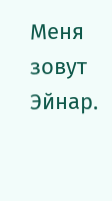Меня зовут Эйнар.